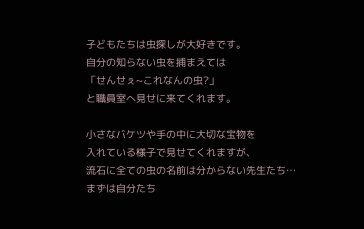子どもたちは虫探しが大好きです。
自分の知らない虫を捕まえては
「せんせぇ~これなんの虫?」
と職員室へ見せに来てくれます。

小さなバケツや手の中に大切な宝物を
入れている様子で見せてくれますが、
流石に全ての虫の名前は分からない先生たち…
まずは自分たち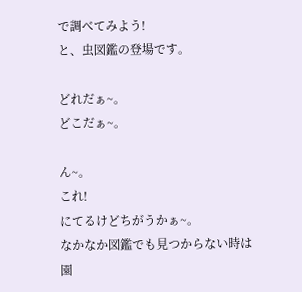で調べてみよう!
と、虫図鑑の登場です。

どれだぁ~。
どこだぁ~。

ん~。
これ!
にてるけどちがうかぁ~。
なかなか図鑑でも見つからない時は
園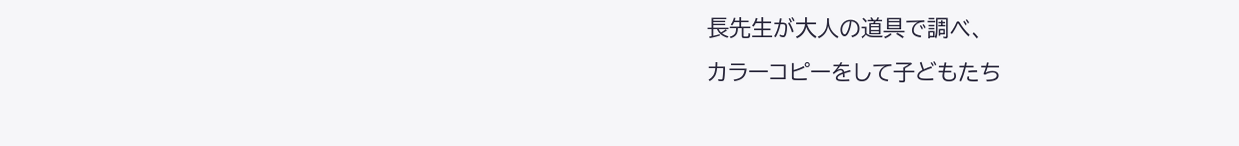長先生が大人の道具で調べ、
カラーコピーをして子どもたち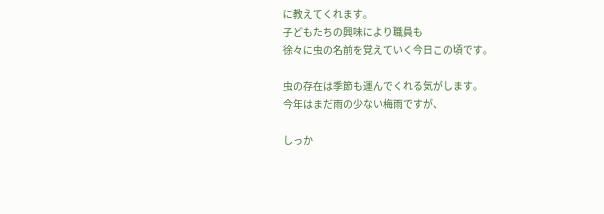に教えてくれます。
子どもたちの興味により職員も
徐々に虫の名前を覚えていく今日この頃です。

虫の存在は季節も運んでくれる気がします。
今年はまだ雨の少ない梅雨ですが、

しっか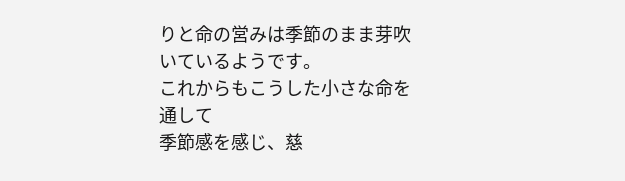りと命の営みは季節のまま芽吹いているようです。
これからもこうした小さな命を通して
季節感を感じ、慈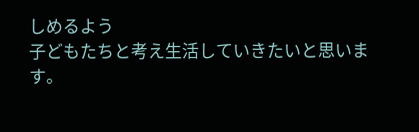しめるよう
子どもたちと考え生活していきたいと思います。